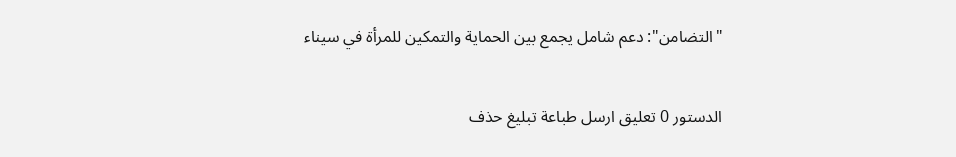"التضامن": دعم شامل يجمع بين الحماية والتمكين للمرأة في سيناء

الدستور 0 تعليق ارسل طباعة تبليغ حذف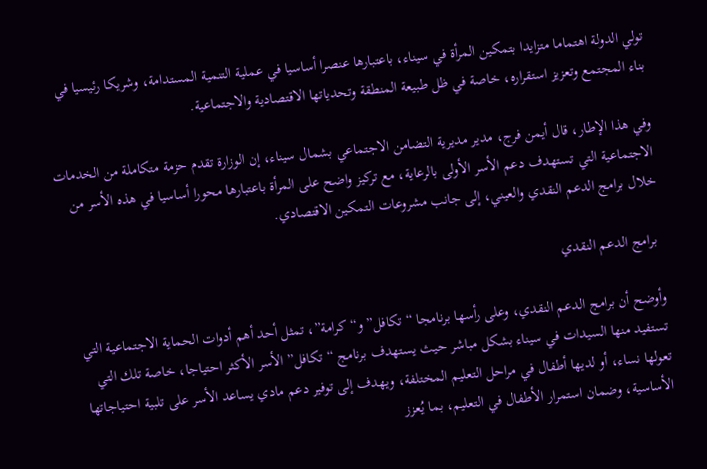تولي الدولة اهتماما متزايدا بتمكين المرأة في سيناء، باعتبارها عنصرا أساسيا في عملية التنمية المستدامة، وشريكا رئيسيا في بناء المجتمع وتعزيز استقراره، خاصة في ظل طبيعة المنطقة وتحدياتها الاقتصادية والاجتماعية.

وفي هذا الإطار، قال أيمن فرج، مدير مديرية التضامن الاجتماعي بشمال سيناء، إن الوزارة تقدم حزمة متكاملة من الخدمات الاجتماعية التي تستهدف دعم الأسر الأولى بالرعاية، مع تركيز واضح على المرأة باعتبارها محورا أساسيا في هذه الأسر من خلال برامج الدعم النقدي والعيني، إلى جانب مشروعات التمكين الاقتصادي.

 برامج الدعم النقدي

وأوضح أن برامج الدعم النقدي، وعلى رأسها برنامجا “تكافل” و“كرامة”، تمثل أحد أهم أدوات الحماية الاجتماعية التي تستفيد منها السيدات في سيناء بشكل مباشر حيث يستهدف برنامج “تكافل” الأسر الأكثر احتياجا، خاصة تلك التي تعولها نساء، أو لديها أطفال في مراحل التعليم المختلفة، ويهدف إلى توفير دعم مادي يساعد الأسر على تلبية احتياجاتها الأساسية، وضمان استمرار الأطفال في التعليم، بما يُعزز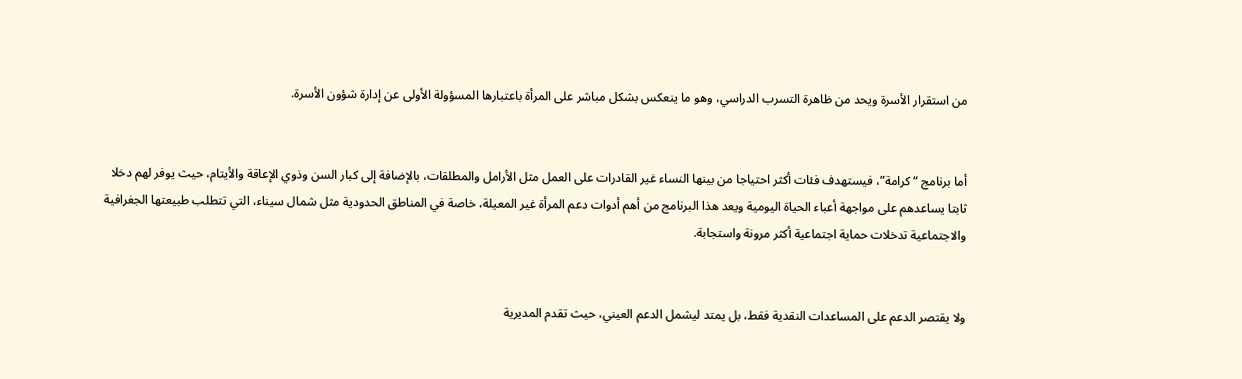من استقرار الأسرة ويحد من ظاهرة التسرب الدراسي، وهو ما ينعكس بشكل مباشر على المرأة باعتبارها المسؤولة الأولى عن إدارة شؤون الأسرة.


أما برنامج “كرامة”، فيستهدف فئات أكثر احتياجا من بينها النساء غير القادرات على العمل مثل الأرامل والمطلقات، بالإضافة إلى كبار السن وذوي الإعاقة والأيتام، حيث يوفر لهم دخلا ثابتا يساعدهم على مواجهة أعباء الحياة اليومية ويعد هذا البرنامج من أهم أدوات دعم المرأة غير المعيلة، خاصة في المناطق الحدودية مثل شمال سيناء، التي تتطلب طبيعتها الجغرافية والاجتماعية تدخلات حماية اجتماعية أكثر مرونة واستجابة.


ولا يقتصر الدعم على المساعدات النقدية فقط، بل يمتد ليشمل الدعم العيني، حيث تقدم المديرية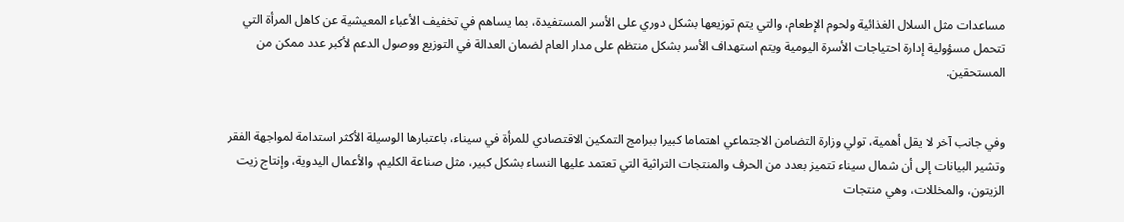مساعدات مثل السلال الغذائية ولحوم الإطعام، والتي يتم توزيعها بشكل دوري على الأسر المستفيدة، بما يساهم في تخفيف الأعباء المعيشية عن كاهل المرأة التي تتحمل مسؤولية إدارة احتياجات الأسرة اليومية ويتم استهداف الأسر بشكل منتظم على مدار العام لضمان العدالة في التوزيع ووصول الدعم لأكبر عدد ممكن من المستحقين.


وفي جانب آخر لا يقل أهمية، تولي وزارة التضامن الاجتماعي اهتماما كبيرا ببرامج التمكين الاقتصادي للمرأة في سيناء، باعتبارها الوسيلة الأكثر استدامة لمواجهة الفقر وتشير البيانات إلى أن شمال سيناء تتميز بعدد من الحرف والمنتجات التراثية التي تعتمد عليها النساء بشكل كبير، مثل صناعة الكليم، والأعمال اليدوية، وإنتاج زيت الزيتون، والمخللات، وهي منتجات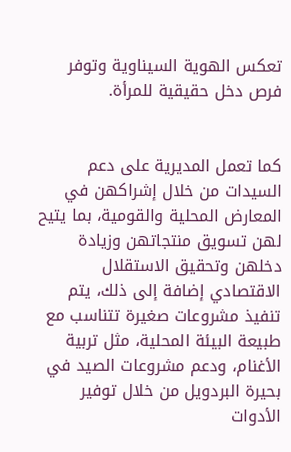تعكس الهوية السيناوية وتوفر فرص دخل حقيقية للمرأة.


كما تعمل المديرية على دعم السيدات من خلال إشراكهن في المعارض المحلية والقومية، بما يتيح لهن تسويق منتجاتهن وزيادة دخلهن وتحقيق الاستقلال الاقتصادي إضافة إلى ذلك، يتم تنفيذ مشروعات صغيرة تتناسب مع طبيعة البيئة المحلية، مثل تربية الأغنام، ودعم مشروعات الصيد في بحيرة البردويل من خلال توفير الأدوات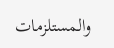والمستلزمات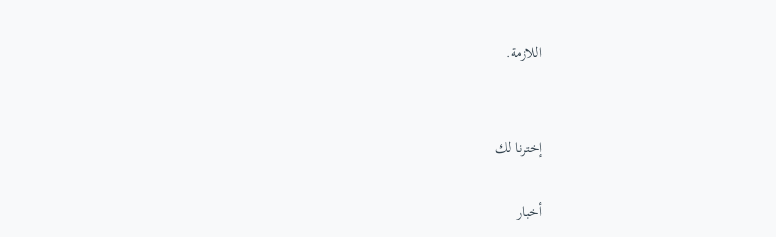اللازمة.


إخترنا لك

أخبار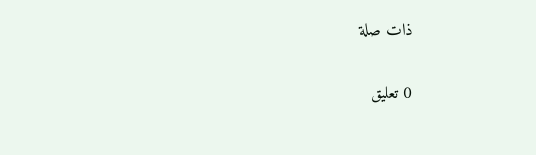ذات صلة

0 تعليق